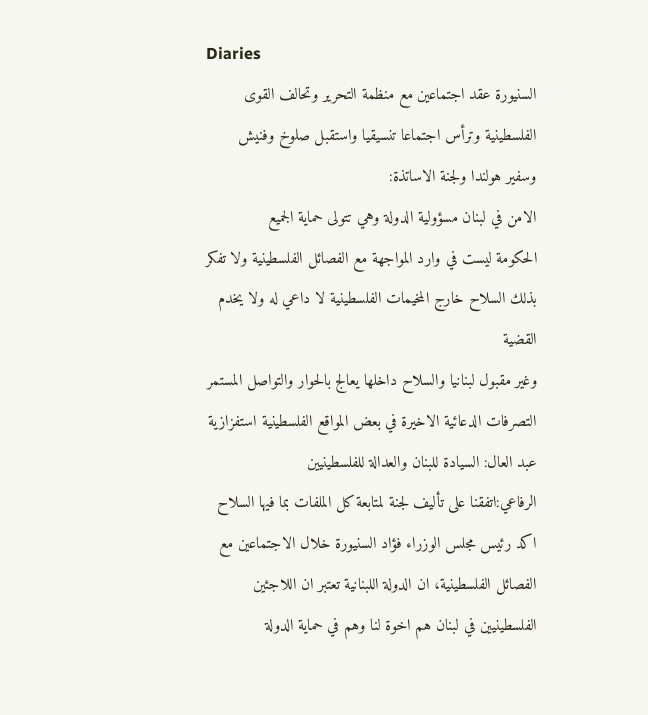Diaries
السنيورة عقد اجتماعين مع منظمة التحرير وتحالف القوى الفلسطينية وترأس اجتماعا تنسيقيا واستقبل صلوخ وفنيش
وسفير هولندا ولجنة الاساتذة:
الامن في لبنان مسؤولية الدولة وهي تتولى حماية الجميع
الحكومة ليست في وارد المواجهة مع الفصائل الفلسطينية ولا تفكر بذلك السلاح خارج المخيمات الفلسطينية لا داعي له ولا يخدم القضية
وغير مقبول لبنانيا والسلاح داخلها يعالج بالحوار والتواصل المستمر
التصرفات الدعائية الاخيرة في بعض المواقع الفلسطينية استفزازية
عبد العال: السيادة للبنان والعدالة للفلسطينيين
الرفاعي:اتفقنا على تأليف لجنة لمتابعة كل الملفات بما فيها السلاح
اكد رئيس مجلس الوزراء فؤاد السنيورة خلال الاجتماعين مع الفصائل الفلسطينية، ان الدولة اللبنانية تعتبر ان اللاجئين الفلسطينيين في لبنان هم اخوة لنا وهم في حماية الدولة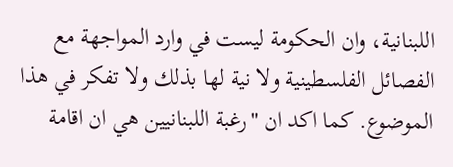اللبنانية، وان الحكومة ليست في وارد المواجهة مع الفصائل الفلسطينية ولا نية لها بذلك ولا تفكر في هذا الموضوع. كما اكد ان "رغبة اللبنانيين هي ان اقامة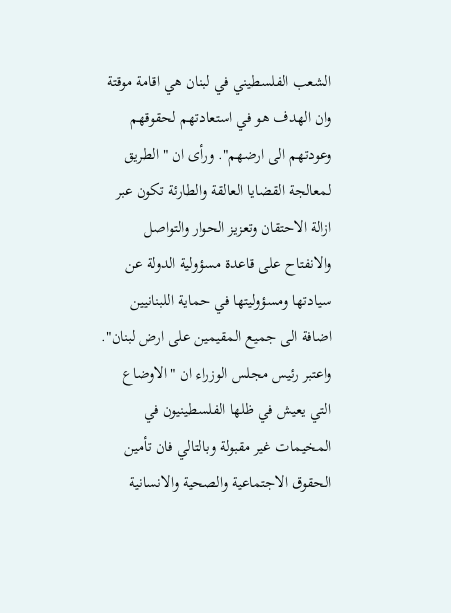الشعب الفلسطيني في لبنان هي اقامة موقتة وان الهدف هو في استعادتهم لحقوقهم وعودتهم الى ارضهم". ورأى ان "الطريق لمعالجة القضايا العالقة والطارئة تكون عبر ازالة الاحتقان وتعزيز الحوار والتواصل والانفتاح على قاعدة مسؤولية الدولة عن سيادتها ومسؤوليتها في حماية اللبنانيين اضافة الى جميع المقيمين على ارض لبنان". واعتبر رئيس مجلس الوزراء ان "الاوضاع التي يعيش في ظلها الفلسطينيون في المخيمات غير مقبولة وبالتالي فان تأمين الحقوق الاجتماعية والصحية والانسانية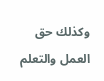وكذلك حق العمل والتعلم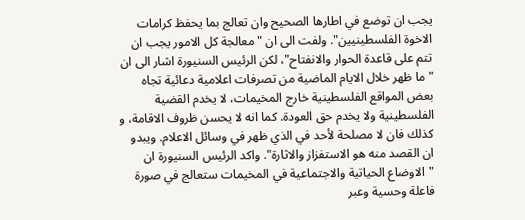يجب ان توضع في اطارها الصحيح وان تعالج بما يحفظ كرامات الاخوة الفلسطينيين". ولفت الى ان "معالجة كل الامور يجب ان تتم على قاعدة الحوار والانفتاح"، لكن الرئيس السنيورة اشار الى ان "ما ظهر خلال الايام الماضية من تصرفات اعلامية دعائية تجاه بعض المواقع الفلسطينية خارج المخيمات، لا يخدم القضية الفلسطينية ولا يخدم حق العودة. كما انه لا يحسن ظروف الاقامة، و كذلك فان لا مصلحة لأحد في الذي ظهر في وسائل الاعلام. ويبدو ان القصد منه هو الاستفزاز والاثارة". واكد الرئيس السنيورة ان "الاوضاع الحياتية والاجتماعية في المخيمات ستعالج في صورة فاعلة وحسية وعبر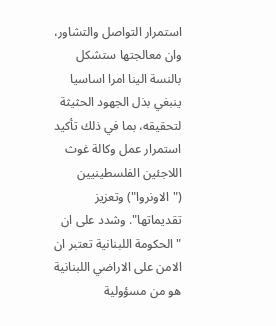استمرار التواصل والتشاور، وان معالجتها ستشكل بالنسة الينا امرا اساسيا ينبغي بذل الجهود الحثيثة لتحقيقه، بما في ذلك تأكيد استمرار عمل وكالة غوث اللاجئين الفلسطينيين ("الاونروا") وتعزيز تقديماتها". وشدد على ان "الحكومة اللبنانية تعتبر ان الامن على الاراضي اللبنانية هو من مسؤولية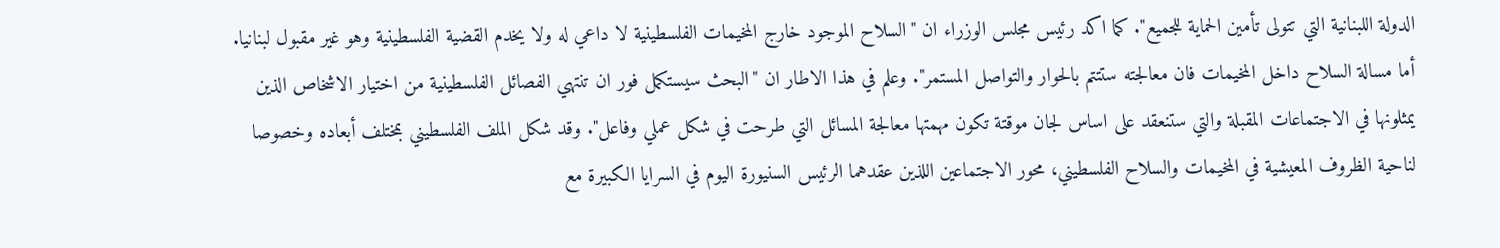الدولة اللبنانية التي تتولى تأمين الحماية للجميع". كما اكد رئيس مجلس الوزراء ان "السلاح الموجود خارج المخيمات الفلسطينية لا داعي له ولا يخدم القضية الفلسطينية وهو غير مقبول لبنانيا. أما مسالة السلاح داخل المخيمات فان معالجته ستتتم بالحوار والتواصل المستمر". وعلم في هذا الاطار ان "البحث سيستكمل فور ان تنتهي الفصائل الفلسطينية من اختيار الاشخاص الذين يمثلونها في الاجتماعات المقبلة والتي ستنعقد على اساس لجان موقتة تكون مهمتها معالجة المسائل التي طرحت في شكل عملي وفاعل". وقد شكل الملف الفلسطيني بمختلف أبعاده وخصوصا لناحية الظروف المعيشية في المخيمات والسلاح الفلسطيني، محور الاجتماعين اللذين عقدهما الرئيس السنيورة اليوم في السرايا الكبيرة مع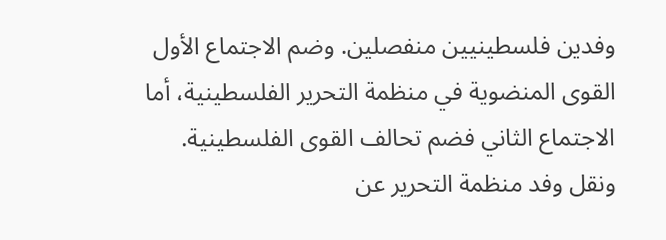وفدين فلسطينيين منفصلين. وضم الاجتماع الأول القوى المنضوية في منظمة التحرير الفلسطينية، أما الاجتماع الثاني فضم تحالف القوى الفلسطينية. ونقل وفد منظمة التحرير عن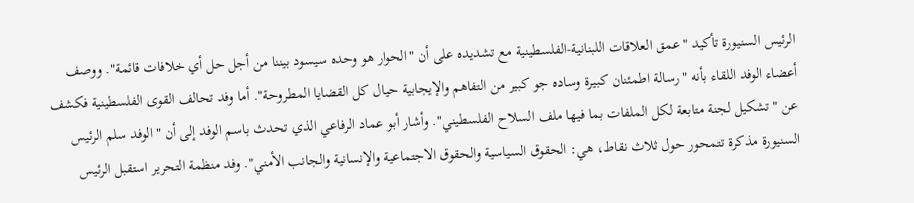الرئيس السنيورة تأكيد "عمق العلاقات اللبنانية-الفلسطينية مع تشديده على أن "الحوار هو وحده سيسود بيننا من أجل حل أي خلافات قائمة". ووصف أعضاء الوفد اللقاء بأنه "رسالة اطمئنان كبيرة وساده جو كبير من التفاهم والإيجابية حيال كل القضايا المطروحة". أما وفد تحالف القوى الفلسطينية فكشف عن "تشكيل لجنة متابعة لكل الملفات بما فيها ملف السلاح الفلسطيني". وأشار أبو عماد الرفاعي الذي تحدث باسم الوفد إلى أن "الوفد سلم الرئيس السنيورة مذكرة تتمحور حول ثلاث نقاط، هي: الحقوق السياسية والحقوق الاجتماعية والإنسانية والجانب الأمني". وفد منظمة التحرير استقبل الرئيس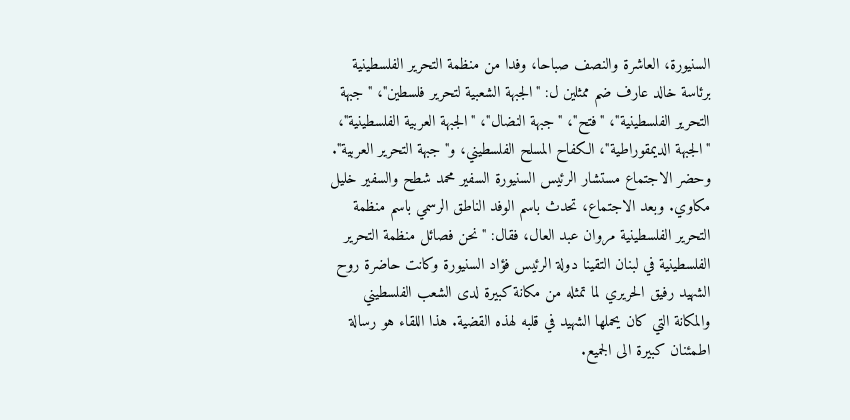السنيورة، العاشرة والنصف صباحا، وفدا من منظمة التحرير الفلسطينية برئاسة خالد عارف ضم ممثلين ل: "الجبهة الشعبية لتحرير فلسطين"، "جبهة التحرير الفلسطينية"، "فتح"، "جبهة النضال"، "الجبهة العربية الفلسطينية"، "الجبهة الديمقوراطية"، الكفاح المسلح الفلسطيني، و"جبهة التحرير العربية". وحضر الاجتماع مستشار الرئيس السنيورة السفير محمد شطح والسفير خليل مكاوي. وبعد الاجتماع، تحدث باسم الوفد الناطق الرسمي باسم منظمة التحرير الفلسطينية مروان عبد العال، فقال: "نحن فصائل منظمة التحرير الفلسطينية في لبنان التقينا دولة الرئيس فؤاد السنيورة وكانت حاضرة روح الشهيد رفيق الحريري لما تمثله من مكانة كبيرة لدى الشعب الفلسطيني والمكانة التي كان يحملها الشهيد في قلبه لهذه القضية. هذا اللقاء هو رسالة اطمئنان كبيرة الى الجميع.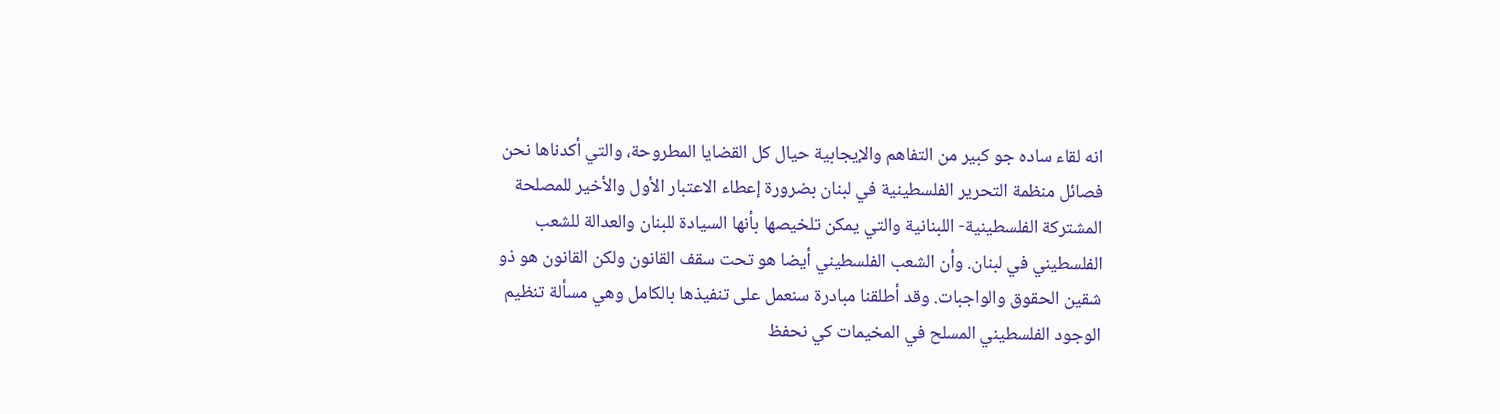انه لقاء ساده جو كبير من التفاهم والإيجابية حيال كل القضايا المطروحة، والتي أكدناها نحن فصائل منظمة التحرير الفلسطينية في لبنان بضرورة إعطاء الاعتبار الأول والأخير للمصلحة المشتركة الفلسطينية- اللبنانية والتي يمكن تلخيصها بأنها السيادة للبنان والعدالة للشعب الفلسطيني في لبنان. وأن الشعب الفلسطيني أيضا هو تحت سقف القانون ولكن القانون هو ذو شقين الحقوق والواجبات. وقد أطلقنا مبادرة سنعمل على تنفيذها بالكامل وهي مسألة تنظيم الوجود الفلسطيني المسلح في المخيمات كي نحفظ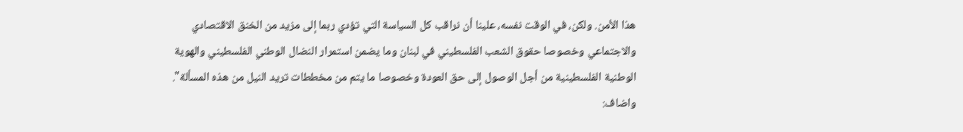هذا الأمن. ولكن، في الوقت نفسه، علينا أن نراقب كل السياسة التي تؤدي ربما إلى مزيد من الخنق الاقتصادي والاجتماعي وخصوصا حقوق الشعب الفلسطيني في لبنان وما يضمن استمرار النضال الوطني الفلسطيني والهوية الوطنية الفلسطينية من أجل الوصول إلى حق العودة وخصوصا ما يتم من مخططات تريد النيل من هذه المسألة". واضاف: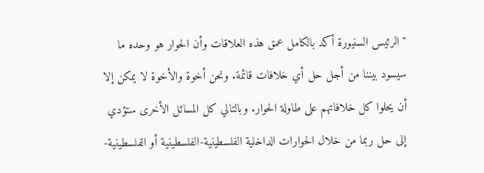"الرئيس السنيورة أكد بالكامل عمق هذه العلاقات وأن الحوار هو وحده ما سيسود بيننا من أجل حل أي خلافات قائمة. ونحن أخوة والأخوة لا يمكن إلا أن يحلوا كل خلافاتهم على طاولة الحوار. وبالتالي كل المسائل الأخرى ستؤدي إلى حل ربما من خلال الحوارات الداخلية الفلسطينية-الفلسطينية أو الفلسطينية-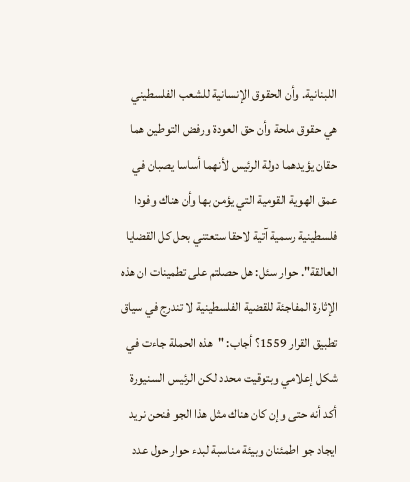اللبنانية. وأن الحقوق الإنسانية للشعب الفلسطيني هي حقوق ملحة وأن حق العودة ورفض التوطين هما حقان يؤيدهما دولة الرئيس لأنهما أساسا يصبان في عمق الهوية القومية التي يؤمن بها وأن هناك وفودا فلسطينية رسمية آتية لاحقا ستعتني بحل كل القضايا العالقة". حوار سئل: هل حصلتم على تطمينات ان هذه الإثارة المفاجئة للقضية الفلسطينية لا تندرج في سياق تطبيق القرار 1559؟ أجاب: "هذه الحملة جاءت في شكل إعلامي وبتوقيت محدد لكن الرئيس السنيورة أكد أنه حتى وإن كان هناك مثل هذا الجو فنحن نريد ايجاد جو اطمئنان وبيئة مناسبة لبدء حوار حول عدد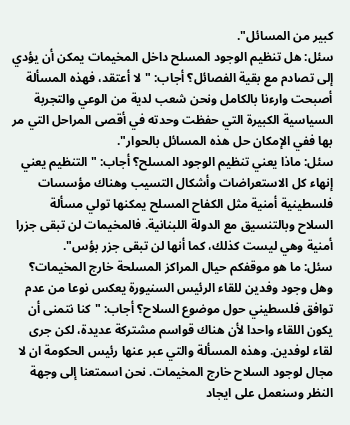كبير من المسائل".
سئل: هل تنظيم الوجود المسلح داخل المخيمات يمكن أن يؤدي إلى تصادم مع بقية الفصائل؟ أجاب: "لا أعتقد، فهذه المسألة أصبحت وارءنا بالكامل ونحن شعب لدية من الوعي والتجربة السياسية الكبيرة التي حفظت وحدته في أقصى المراحل التي مر بها ففي الإمكان حل هذه المسائل بالحوار".
سئل: ماذا يعني تنظيم الوجود المسلح؟ أجاب: "التنظيم يعني إنهاء كل الاستعراضات وأشكال التسيب وهناك مؤسسات فلسطينية أمنية مثل الكفاح المسلح يمكنها تولي مسألة السلاح وبالتنسيق مع الدولة اللبنانية. فالمخيمات لن تبقى جزرا أمنية وهي ليست كذلك، كما أنها لن تبقى جزر بؤس".
سئل: ما هو موقفكم حيال المراكز المسلحة خارج المخيمات؟ وهل وجود وفدين للقاء الرئيس السنيورة يعكس نوعا من عدم توافق فلسطيني حول موضوع السلاح؟ أجاب: "كنا نتمنى أن يكون اللقاء واحدا لأن هناك قواسم مشتركة عديدة، لكن جرى لقاء لوفدين. وهذه المسألة والتي عبر عنها رئيس الحكومة ان لا مجال لوجود السلاح خارج المخيمات. نحن اسمتعنا إلى وجهة النظر وسنعمل على ايجاد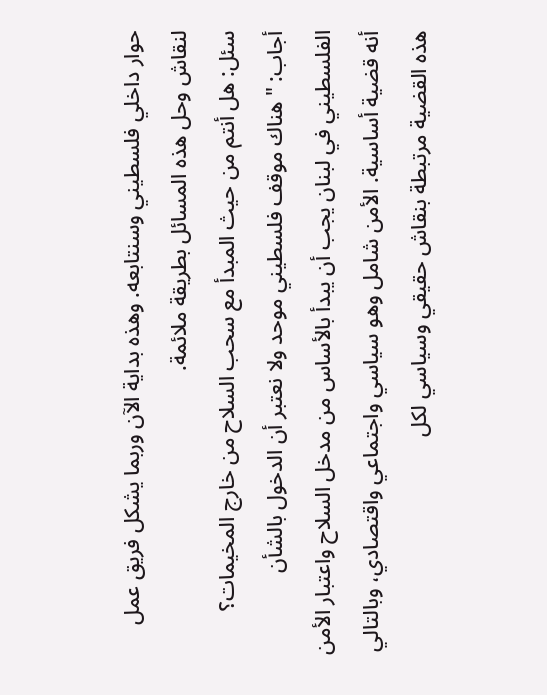حوار داخلي فلسطيني وسنتابعه. وهذه بداية الآن وربما يشكل فريق عمل لنقاش وحل هذه المسائل بطريقة ملائمة.
سئل: هل أنتم من حيث المبدأ مع سحب السلاح من خارج المخيمات؟ أجاب: "هناك موقف فلسطيني موحد ولا نعتبر أن الدخول بالشأن الفلسطيني في لبنان يجب أن يبدأ بالأساس من مدخل السلاح واعتبار الأمن أنه قضية أساسية. الأمن شامل وهو سياسي واجتماعي واقتصادي، وبالتالي هذه القضية مرتبطة بنقاش حقيقي وسياسي لكل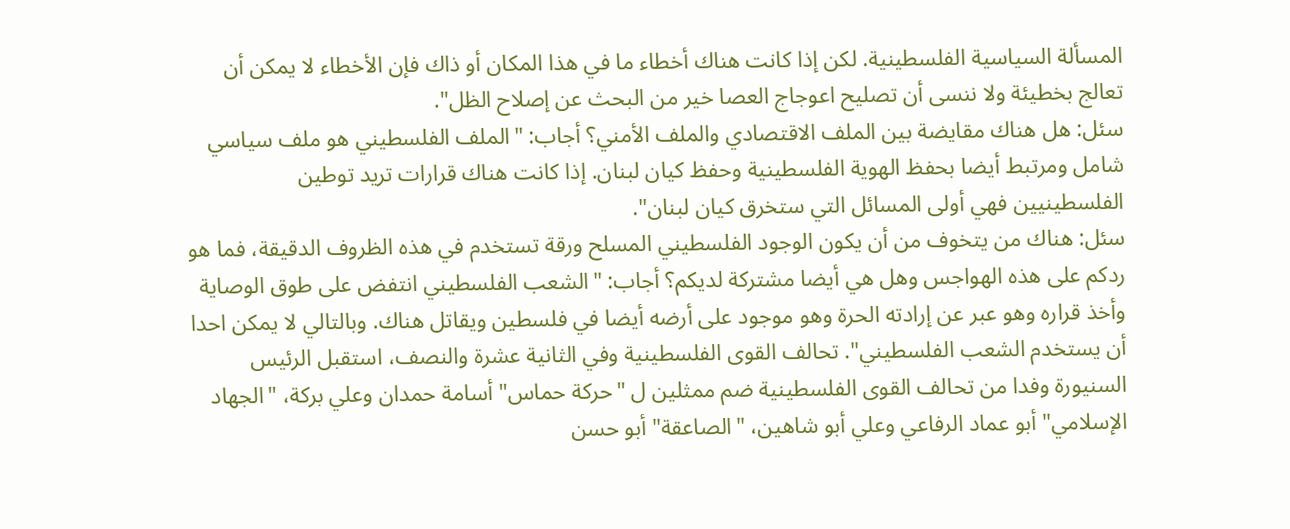المسألة السياسية الفلسطينية. لكن إذا كانت هناك أخطاء ما في هذا المكان أو ذاك فإن الأخطاء لا يمكن أن تعالج بخطيئة ولا ننسى أن تصليح اعوجاج العصا خير من البحث عن إصلاح الظل".
سئل: هل هناك مقايضة بين الملف الاقتصادي والملف الأمني؟ أجاب: "الملف الفلسطيني هو ملف سياسي شامل ومرتبط أيضا بحفظ الهوية الفلسطينية وحفظ كيان لبنان. إذا كانت هناك قرارات تريد توطين الفلسطينيين فهي أولى المسائل التي ستخرق كيان لبنان".
سئل: هناك من يتخوف من أن يكون الوجود الفلسطيني المسلح ورقة تستخدم في هذه الظروف الدقيقة، فما هو ردكم على هذه الهواجس وهل هي أيضا مشتركة لديكم؟ أجاب: "الشعب الفلسطيني انتفض على طوق الوصاية وأخذ قراره وهو عبر عن إرادته الحرة وهو موجود على أرضه أيضا في فلسطين ويقاتل هناك. وبالتالي لا يمكن احدا أن يستخدم الشعب الفلسطيني". تحالف القوى الفلسطينية وفي الثانية عشرة والنصف، استقبل الرئيس السنيورة وفدا من تحالف القوى الفلسطينية ضم ممثلين ل "حركة حماس" أسامة حمدان وعلي بركة، "الجهاد الإسلامي" أبو عماد الرفاعي وعلي أبو شاهين، "الصاعقة" أبو حسن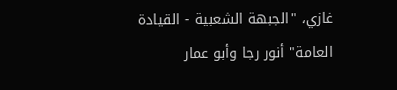غازي، "الجبهة الشعبية - القيادة العامة" أنور رجا وأبو عمار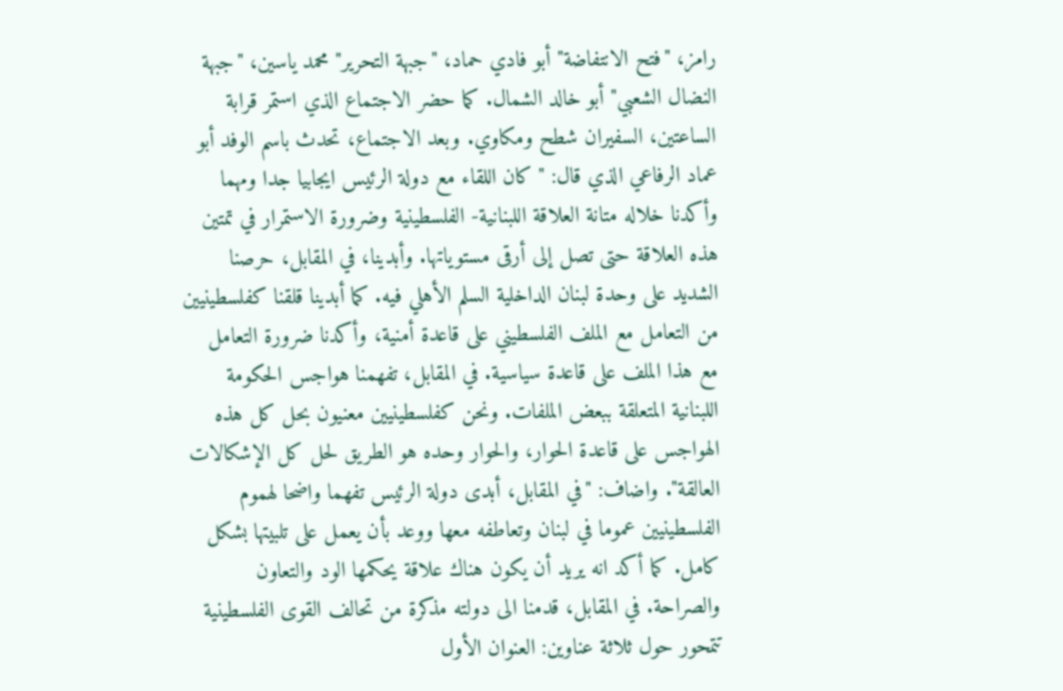رامز، "فتح الانتفاضة" أبو فادي حماد، "جبهة التحرير" محمد ياسين، "جبهة النضال الشعبي" أبو خالد الشمال. كما حضر الاجتماع الذي استمر قرابة الساعتين، السفيران شطح ومكاوي. وبعد الاجتماع، تحدث باسم الوفد أبو عماد الرفاعي الذي قال: " كان اللقاء مع دولة الرئيس ايجابيا جدا ومهما وأكدنا خلاله متانة العلاقة اللبنانية- الفلسطينية وضرورة الاستمرار في تمتين هذه العلاقة حتى تصل إلى أرقى مستوياتها. وأبدينا، في المقابل، حرصنا الشديد على وحدة لبنان الداخلية السلم الأهلي فيه. كما أبدينا قلقنا كفلسطينيين من التعامل مع الملف الفلسطيني على قاعدة أمنية، وأكدنا ضرورة التعامل مع هذا الملف على قاعدة سياسية. في المقابل، تفهمنا هواجس الحكومة اللبنانية المتعلقة ببعض الملفات. ونحن كفلسطينيين معنيون بحل كل هذه الهواجس على قاعدة الحوار، والحوار وحده هو الطريق لحل كل الإشكالات العالقة". واضاف: "في المقابل، أبدى دولة الرئيس تفهما واضحا لهموم الفلسطينيين عموما في لبنان وتعاطفه معها ووعد بأن يعمل على تلبيتها بشكل كامل. كما أكد انه يريد أن يكون هناك علاقة يحكمها الود والتعاون والصراحة. في المقابل، قدمنا الى دولته مذكرة من تحالف القوى الفلسطينية تتمحور حول ثلاثة عناوين: العنوان الأول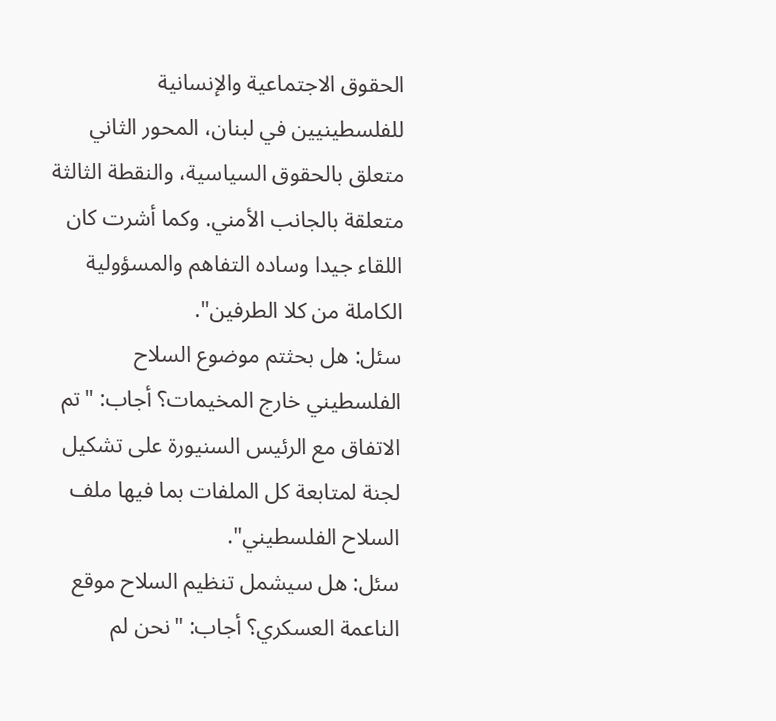الحقوق الاجتماعية والإنسانية للفلسطينيين في لبنان، المحور الثاني متعلق بالحقوق السياسية، والنقطة الثالثة متعلقة بالجانب الأمني. وكما أشرت كان اللقاء جيدا وساده التفاهم والمسؤولية الكاملة من كلا الطرفين".
سئل: هل بحثتم موضوع السلاح الفلسطيني خارج المخيمات؟ أجاب: "تم الاتفاق مع الرئيس السنيورة على تشكيل لجنة لمتابعة كل الملفات بما فيها ملف السلاح الفلسطيني".
سئل: هل سيشمل تنظيم السلاح موقع الناعمة العسكري؟ أجاب: "نحن لم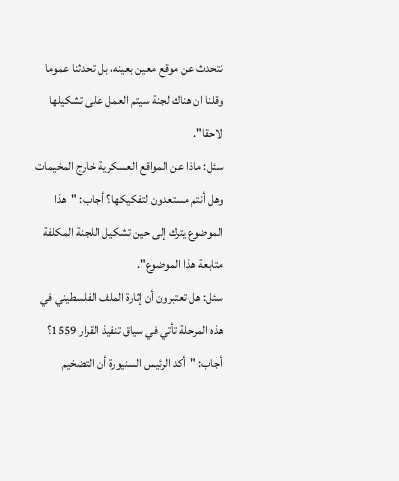نتحدث عن موقع معين بعينه، بل تحدثنا عموما وقلنا ان هناك لجنة سيتم العمل على تشكيلها لاحقا".
سئل: ماذا عن المواقع العسكرية خارج المخيمات وهل أنتم مستعدون لتفكيكها؟ أجاب: "هذا الموضوع يترك إلى حين تشكيل اللجنة المكلفة متابعة هذا الموضوع".
سئل: هل تعتبرون أن إثارة الملف الفلسطيني في هذه المرحلة تأتي في سياق تنفيذ القرار 1559؟ أجاب: "أكد الرئيس السنيورة أن التضخيم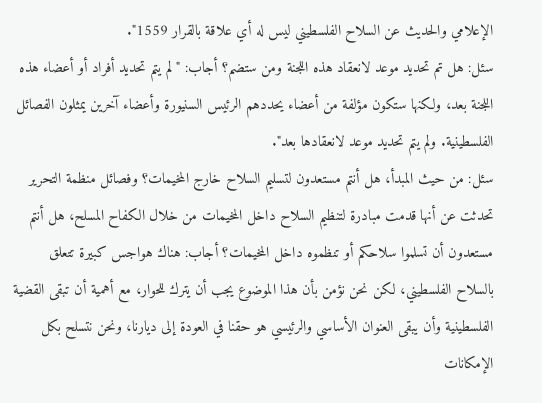الإعلامي والحديث عن السلاح الفلسطيني ليس له أي علاقة بالقرار 1559".
سئل: هل تم تحديد موعد لانعقاد هذه اللجنة ومن ستضم؟ أجاب: "لم يتم تحديد أفراد أو أعضاء هذه اللجنة بعد، ولكنها ستكون مؤلفة من أعضاء يحددهم الرئيس السنيورة وأعضاء آخرين يمثلون الفصائل الفلسطينية. ولم يتم تحديد موعد لانعقادها بعد".
سئل: من حيث المبدأ، هل أنتم مستعدون لتسليم السلاح خارج المخيمات؟ وفصائل منظمة التحرير تحدثت عن أنها قدمت مبادرة لتنظيم السلاح داخل المخيمات من خلال الكفاح المسلح، هل أنتم مستعدون أن تسلموا سلاحكم أو تنظموه داخل المخيمات؟ أجاب: هناك هواجس كبيرة تتعلق بالسلاح الفلسطيني، لكن نحن نؤمن بأن هذا الموضوع يجب أن يترك للحوار، مع أهمية أن تبقى القضية الفلسطينية وأن يبقى العنوان الأساسي والرئيسي هو حقنا في العودة إلى ديارنا، ونحن نتسلح بكل الإمكانات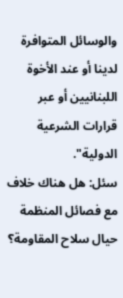والوسائل المتوافرة لدينا أو عند الأخوة اللبنانيين أو عبر قرارات الشرعية الدولية".
سئل: هل هناك خلاف مع فصائل المنظمة حيال سلاح المقاومة؟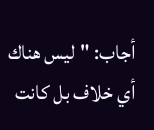أجاب: "ليس هناك أي خلاف بل كانت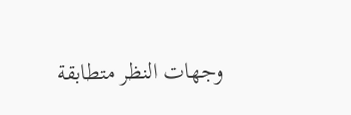وجهات النظر متطابقة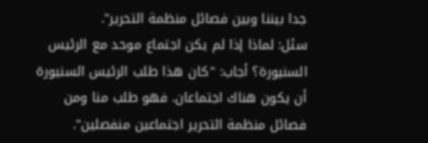جدا بيننا وبين فصائل منظمة التحرير".
سئل: لماذا إذا لم يكن اجتماع موحد مع الرئيس السنيورة؟ أجاب: "كان هذا طلب الرئيس السنيورة أن يكون هناك اجتماعان. فهو طلب منا ومن فصائل منظمة التحرير اجتماعين منفصلين".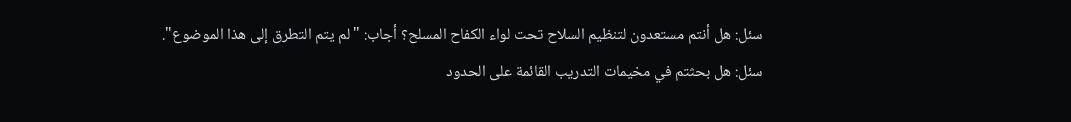سئل: هل أنتم مستعدون لتنظيم السلاح تحت لواء الكفاح المسلح؟ أجاب: "لم يتم التطرق إلى هذا الموضوع".
سئل: هل بحثتم في مخيمات التدريب القائمة على الحدود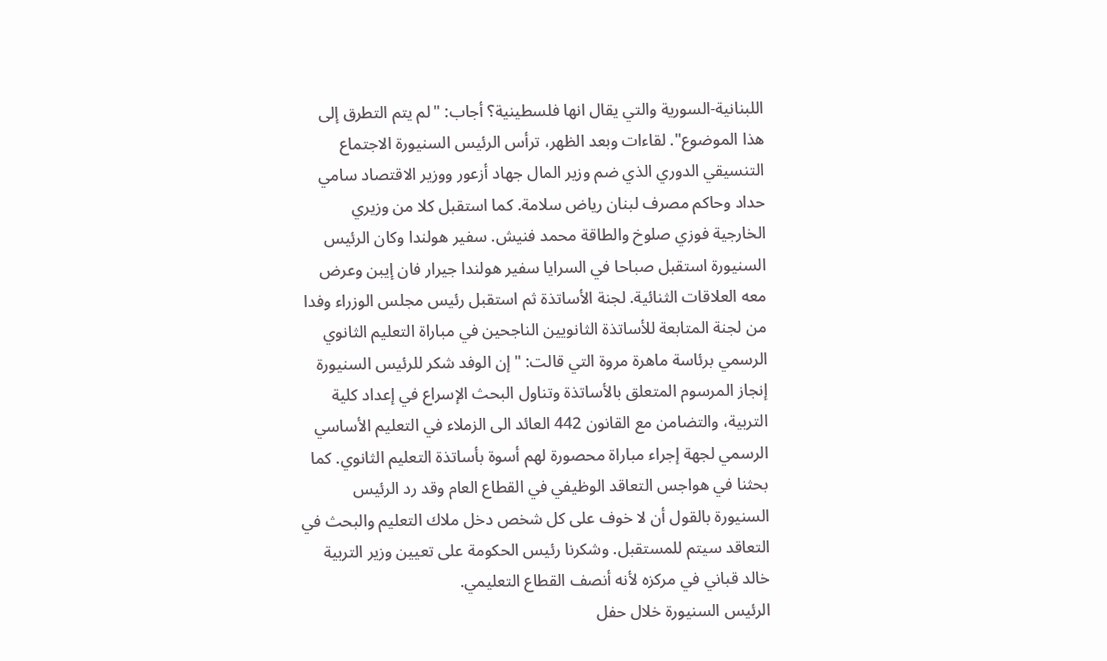اللبنانية-السورية والتي يقال انها فلسطينية؟ أجاب: "لم يتم التطرق إلى هذا الموضوع". لقاءات وبعد الظهر، ترأس الرئيس السنيورة الاجتماع التنسيقي الدوري الذي ضم وزير المال جهاد أزعور ووزير الاقتصاد سامي حداد وحاكم مصرف لبنان رياض سلامة. كما استقبل كلا من وزيري الخارجية فوزي صلوخ والطاقة محمد فنيش. سفير هولندا وكان الرئيس السنيورة استقبل صباحا في السرايا سفير هولندا جيرار فان إيبن وعرض معه العلاقات الثنائية. لجنة الأساتذة ثم استقبل رئيس مجلس الوزراء وفدا من لجنة المتابعة للأساتذة الثانويين الناجحين في مباراة التعليم الثانوي الرسمي برئاسة ماهرة مروة التي قالت: "إن الوفد شكر للرئيس السنيورة إنجاز المرسوم المتعلق بالأساتذة وتناول البحث الإسراع في إعداد كلية التربية، والتضامن مع القانون 442 العائد الى الزملاء في التعليم الأساسي الرسمي لجهة إجراء مباراة محصورة لهم أسوة بأساتذة التعليم الثانوي. كما بحثنا في هواجس التعاقد الوظيفي في القطاع العام وقد رد الرئيس السنيورة بالقول أن لا خوف على كل شخص دخل ملاك التعليم والبحث في التعاقد سيتم للمستقبل. وشكرنا رئيس الحكومة على تعيين وزير التربية خالد قباني في مركزه لأنه أنصف القطاع التعليمي.
الرئيس السنيورة خلال حفل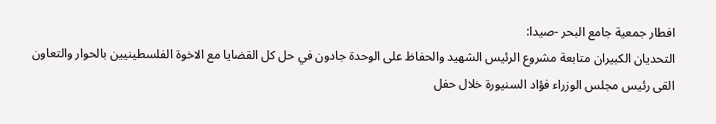افطار جمعية جامع البحر -صيدا:
التحديان الكبيران متابعة مشروع الرئيس الشهيد والحفاظ على الوحدة جادون في حل كل القضايا مع الاخوة الفلسطينيين بالحوار والتعاون
القى رئيس مجلس الوزراء فؤاد السنيورة خلال حفل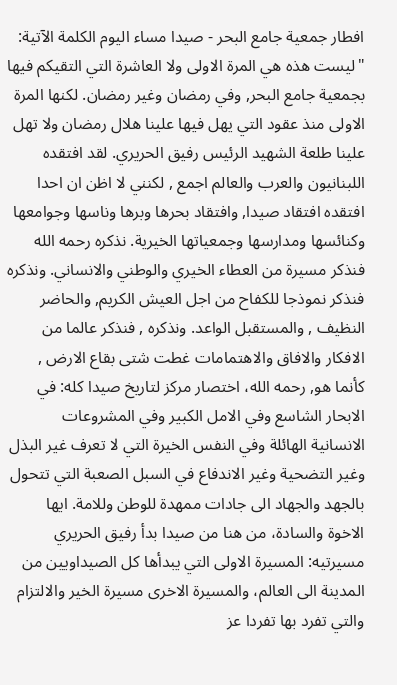افطار جمعية جامع البحر - صيدا مساء اليوم الكلمة الآتية: "ليست هذه هي المرة الاولى ولا العاشرة التي التقيكم فيها بجمعية جامع البحر, وفي رمضان وغير رمضان. لكنها المرة الاولى منذ عقود التي يهل فيها علينا هلال رمضان ولا تهل علينا طلعة الشهيد الرئيس رفيق الحريري. لقد افتقده اللبنانيون والعرب والعالم اجمع , لكنني لا اظن ان احدا افتقده افتقاد صيدا, وافتقاد بحرها وبرها وناسها وجوامعها وكنائسها ومدارسها وجمعياتها الخيرية. نذكره رحمه الله فنذكر مسيرة من العطاء الخيري والوطني والانساني. ونذكره فنذكر نموذجا للكفاح من اجل العيش الكريم, والحاضر النظيف , والمستقبل الواعد. ونذكره , فنذكر عالما من الافكار والافاق والاهتمامات غطت شتى بقاع الارض , كأنما هو, رحمه الله، اختصار مركز لتاريخ صيدا كله: في الابحار الشاسع وفي الامل الكبير وفي المشروعات الانسانية الهائلة وفي النفس الخيرة التي لا تعرف غير البذل وغير التضحية وغير الاندفاع في السبل الصعبة التي تتحول بالجهد والجهاد الى جادات ممهدة للوطن وللامة. ايها الاخوة والسادة، من هنا من صيدا بدأ رفيق الحريري مسيرتيه: المسيرة الاولى التي يبدأها كل الصيداويين من المدينة الى العالم، والمسيرة الاخرى مسيرة الخير والالتزام والتي تفرد بها تفردا عز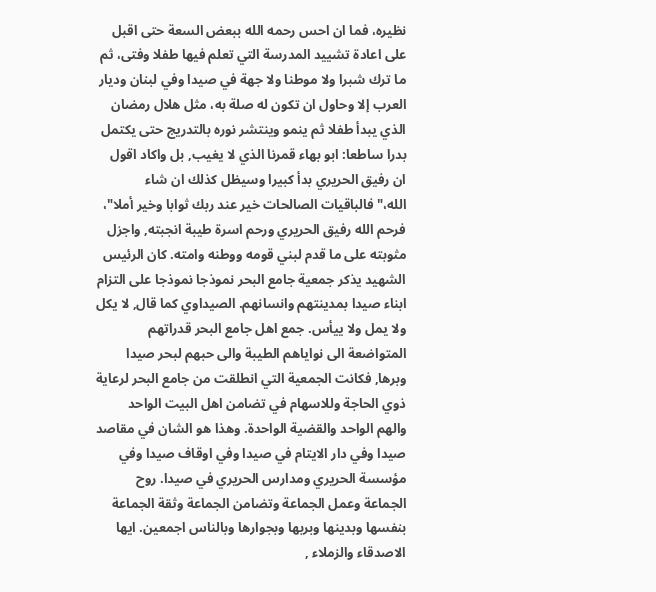نظيره، فما ان احس رحمه الله ببعض السعة حتى اقبل على اعادة تشييد المدرسة التي تعلم فيها طفلا وفتى، ثم ما ترك شبرا ولا موطنا ولا جهة في صيدا وفي لبنان وديار العرب إلا وحاول ان تكون له صلة به، مثل هلال رمضان الذي يبدأ طفلا ثم ينمو وينتشر نوره بالتدريج حتى يكتمل بدرا ساطعا: ابو بهاء قمرنا الذي لا يغيب, بل واكاد اقول ان رفيق الحريري بدأ كبيرا وسيظل كذلك ان شاء الله،"فالباقيات الصالحات خير عند ربك ثوابا وخير أملا"، فرحم الله رفيق الحريري ورحم اسرة طيبة انجبته, واجزل مثوبته على ما قدم لبني قومه ووطنه وامته. كان الرئيس الشهيد يذكر جمعية جامع البحر نموذجا نموذجا على التزام ابناء صيدا بمدينتهم وانسانهم. الصيداوي كما قال, لا يكل ولا يمل ولا ييأس. جمع اهل جامع البحر قدراتهم المتواضعة الى نواياهم الطيبة والى حبهم لبحر صيدا وبرها, فكانت الجمعية التي انطلقت من جامع البحر لرعاية ذوي الحاجة وللاسهام في تضامن اهل البيت الواحد والهم الواحد والقضية الواحدة. وهذا هو الشان في مقاصد صيدا وفي دار الايتام في صيدا وفي اوقاف صيدا وفي مؤسسة الحريري ومدارس الحريري في صيدا. روح الجماعة وعمل الجماعة وتضامن الجماعة وثقة الجماعة بنفسها وبدينها وبربها وبجوارها وبالناس اجمعين. ايها الاصدقاء والزملاء ,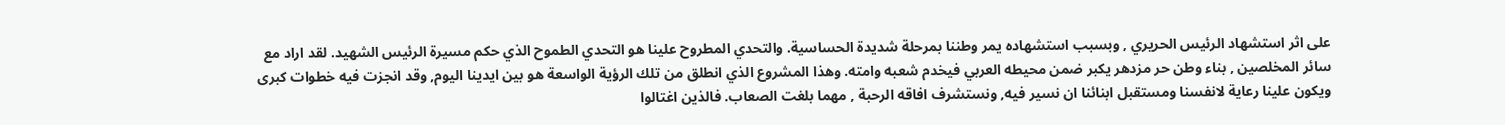على اثر استشهاد الرئيس الحريري , وبسبب استشهاده يمر وطننا بمرحلة شديدة الحساسية. والتحدي المطروح علينا هو التحدي الطموح الذي حكم مسيرة الرئيس الشهيد. لقد اراد مع سائر المخلصين , بناء وطن حر مزدهر يكبر ضمن محيطه العربي فيخدم شعبه وامته. وهذا المشروع الذي انطلق من تلك الرؤية الواسعة هو بين ايدينا اليوم, وقد انجزت فيه خطوات كبرى ويكون علينا رعاية لانفسنا ومستقبل ابنائنا ان نسير فيه, ونستشرف افاقه الرحبة , مهما بلغت الصعاب. فالذين اغتالوا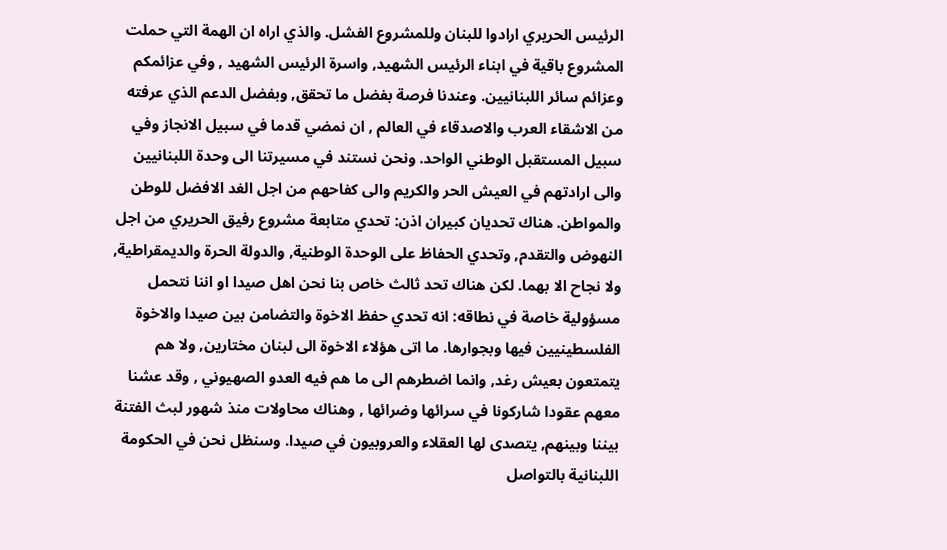الرئيس الحريري ارادوا للبنان وللمشروع الفشل. والذي اراه ان الهمة التي حملت المشروع باقية في ابناء الرئيس الشهيد, واسرة الرئيس الشهيد , وفي عزائمكم وعزائم سائر اللبنانيين. وعندنا فرصة بفضل ما تحقق, وبفضل الدعم الذي عرفته من الاشقاء العرب والاصدقاء في العالم , ان نمضي قدما في سبيل الانجاز وفي سبيل المستقبل الوطني الواحد. ونحن نستند في مسيرتنا الى وحدة اللبنانيين والى ارادتهم في العيش الحر والكريم والى كفاحهم من اجل الغد الافضل للوطن والمواطن. هناك تحديان كبيران اذن: تحدي متابعة مشروع رفيق الحريري من اجل النهوض والتقدم, وتحدي الحفاظ على الوحدة الوطنية, والدولة الحرة والديمقراطية, ولا نجاح الا بهما. لكن هناك تحد ثالث خاص بنا نحن اهل صيدا او اننا نتحمل مسؤولية خاصة في نطاقه: انه تحدي حفظ الاخوة والتضامن بين صيدا والاخوة الفلسطينيين فيها وبجوارها. ما اتى هؤلاء الاخوة الى لبنان مختارين, ولا هم يتمتعون بعيش رغد, وانما اضطرهم الى ما هم فيه العدو الصهيوني , وقد عشنا معهم عقودا شاركونا في سرائها وضرائها , وهناك محاولات منذ شهور لبث الفتنة بيننا وبينهم, يتصدى لها العقلاء والعروبيون في صيدا. وسنظل نحن في الحكومة اللبنانية بالتواصل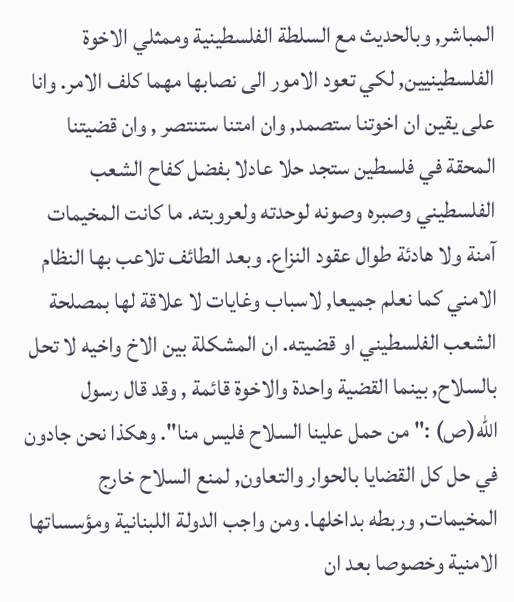المباشر, وبالحديث مع السلطة الفلسطينية وممثلي الاخوة الفلسطينيين, لكي تعود الامور الى نصابها مهما كلف الامر. وانا على يقين ان اخوتنا ستصمد, وان امتنا ستنتصر , وان قضيتنا المحقة في فلسطين ستجد حلا عادلا بفضل كفاح الشعب الفلسطيني وصبره وصونه لوحدته ولعروبته. ما كانت المخيمات آمنة ولا هادئة طوال عقود النزاع. وبعد الطائف تلاعب بها النظام الامني كما نعلم جميعا, لاسباب وغايات لا علاقة لها بمصلحة الشعب الفلسطيني او قضيته. ان المشكلة بين الاخ واخيه لا تحل بالسلاح, بينما القضية واحدة والاخوة قائمة , وقد قال رسول الله(ص) :" من حمل علينا السلاح فليس منا". وهكذا نحن جادون في حل كل القضايا بالحوار والتعاون, لمنع السلاح خارج المخيمات, وربطه بداخلها. ومن واجب الدولة اللبنانية ومؤسساتها الامنية وخصوصا بعد ان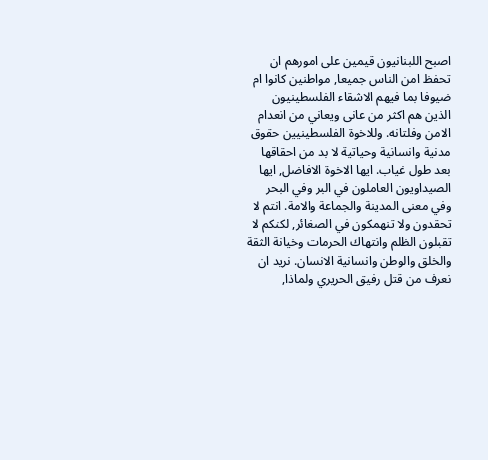اصبح اللبنانيون قيمين على امورهم ان تحفظ امن الناس جميعا, مواطنين كانوا ام ضيوفا بما فيهم الاشقاء الفلسطينيون الذين هم اكثر من عانى ويعاني من انعدام الامن وفلتانه. وللاخوة الفلسطينيين حقوق مدنية وانسانية وحياتية لا بد من احقاقها بعد طول غياب. ايها الاخوة الافاضل, ايها الصيداويون العاملون في البر وفي البحر وفي معنى المدينة والجماعة والامة. انتم لا تحقدون ولا تنهمكون في الصغائر, لكنكم لا تقبلون الظلم وانتهاك الحرمات وخيانة الثقة والخلق والوطن وانسانية الانسان. نريد ان نعرف من قتل رفيق الحريري ولماذا,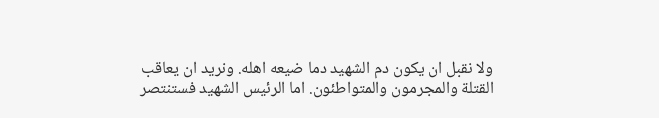ولا نقبل ان يكون دم الشهيد دما ضيعه اهله. ونريد ان يعاقب القتلة والمجرمون والمتواطئون. اما الرئيس الشهيد فستنتصر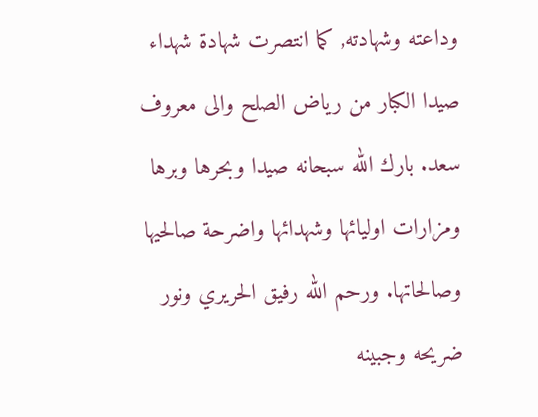وداعته وشهادته, كما انتصرت شهادة شهداء صيدا الكبار من رياض الصلح والى معروف سعد. بارك الله سبحانه صيدا وبحرها وبرها ومزارات اوليائها وشهدائها واضرحة صالحيها وصالحاتها. ورحم الله رفيق الحريري ونور ضريحه وجبينه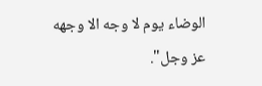الوضاء يوم لا وجه الا وجهه عز وجل".